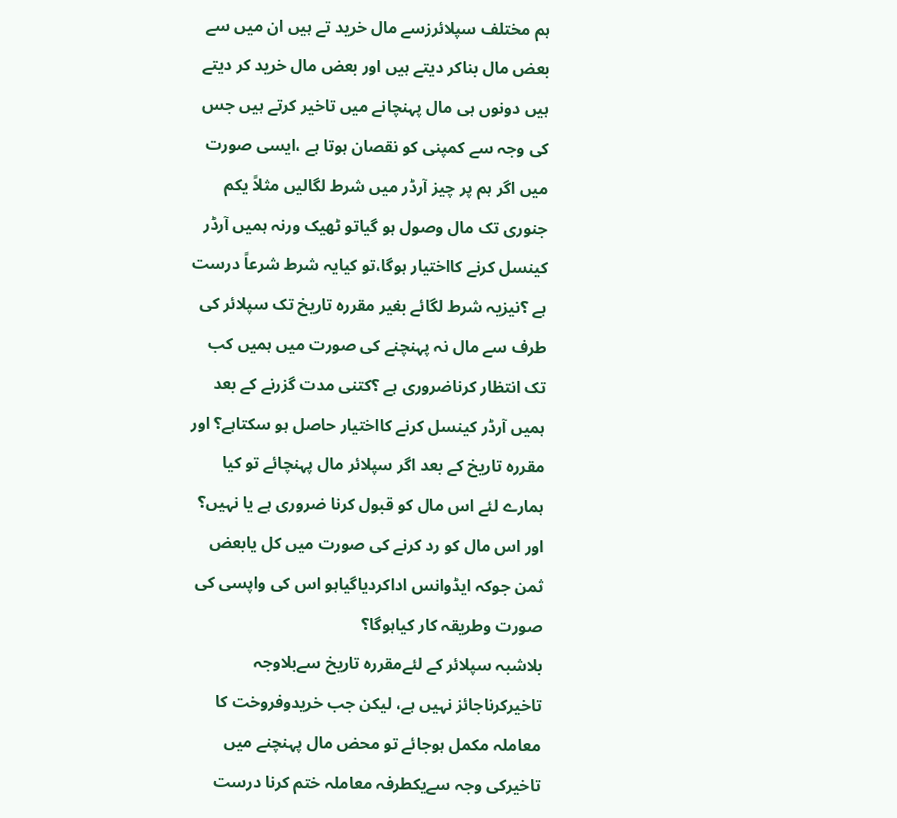ہم مختلف سپلائرزسے مال خرید تے ہیں ان میں سے بعض مال بناکر دیتے ہیں اور بعض مال خرید کر دیتے ہیں دونوں ہی مال پہنچانے میں تاخیر کرتے ہیں جس کی وجہ سے کمپنی کو نقصان ہوتا ہے ،ایسی صورت میں اگر ہم پر چیز آرڈر میں شرط لگالیں مثلاً یکم جنوری تک مال وصول ہو گیاتو ٹھیک ورنہ ہمیں آرڈر کینسل کرنے کااختیار ہوگا،تو کیایہ شرط شرعاً درست ہے ؟نیزیہ شرط لگائے بغیر مقررہ تاریخ تک سپلائر کی طرف سے مال نہ پہنچنے کی صورت میں ہمیں کب تک انتظار کرناضروری ہے ؟کتنی مدت گزرنے کے بعد ہمیں آرڈر کینسل کرنے کااختیار حاصل ہو سکتاہے؟ اور مقررہ تاریخ کے بعد اگر سپلائر مال پہنچائے تو کیا ہمارے لئے اس مال کو قبول کرنا ضروری ہے یا نہیں؟ اور اس مال کو رد کرنے کی صورت میں کل یابعض ثمن جوکہ ایڈوانس اداکردیاگیاہو اس کی واپسی کی صورت وطریقہ کار کیاہوگا؟
بلاشبہ سپلائر کے لئےمقررہ تاریخ سےبلاوجہ تاخیرکرناجائز نہیں ہے، لیکن جب خریدوفروخت کا معاملہ مکمل ہوجائے تو محض مال پہنچنے میں تاخیرکی وجہ سےیکطرفہ معاملہ ختم کرنا درست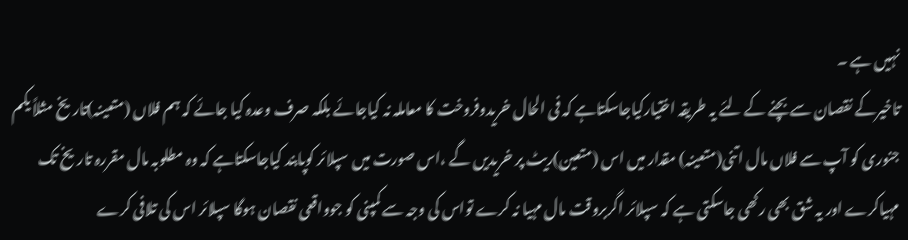نہیں ہے ۔
تاخیرکے نقصان سے بچنے کے لئے یہ طریقہ اختیارکیاجاسکتاہے کہ فی الحال خریدوفروخت کا معاملہ نہ کیاجائے بلکہ صرف وعدہ کیا جائے کہ ہم فلاں (متعینہ)تاریخ مثلاً یکم جنوری کو آپ سے فلاں مال اتنی(متعینہ) مقدار میں اس (متعین)ریٹ پر خریدیں گے ،اس صورت میں سپلائر کوپابند کیاجاسکتاہے کہ وہ مطلوبہ مال مقررہ تاریخ تک مہیاکرے اور یہ شق بھی رکھی جاسکتی ہے کہ سپلائر اگربروقت مال مہیا نہ کرے تواس کی وجہ سے کمپنی کو جوواقعی نقصان ہوگا سپلائر اس کی تلافی کرے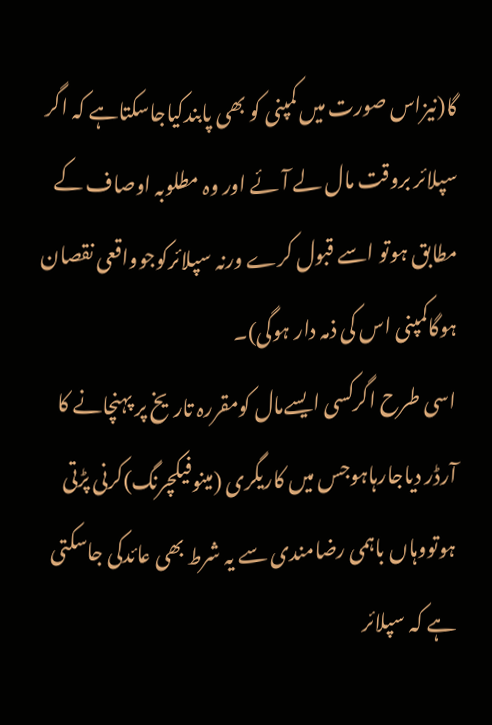گا(نیزاس صورت میں کمپنی کو بھی پابندکیاجاسکتاہے کہ اگر سپلائر بروقت مال لے آئے اور وہ مطلوبہ اوصاف کے مطابق ہوتو اسے قبول کرے ورنہ سپلائرکوجوواقعی نقصان ہوگاکمپنی اس کی ذمہ دار ہوگی)۔
اسی طرح اگرکسی ایسےمال کومقررہ تاریخ پر پہنچانے کا آرڈر دیاجارہاہوجس میں کاریگری (مینوفیکچرنگ)کرنی پڑتی ہوتووہاں باہمی رضامندی سے یہ شرط بھی عائدکی جاسکتی ہے کہ سپلائر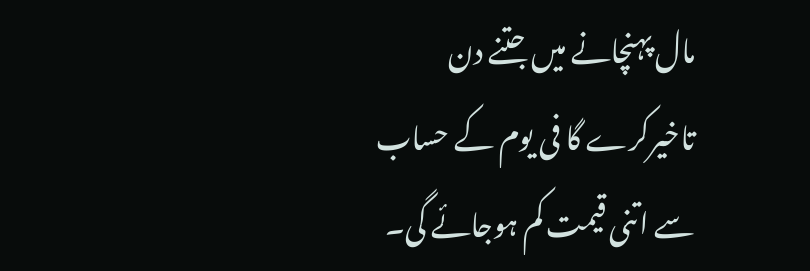مال پہنچانے میں جتنے دن تاخیرکرے گا فی یوم کے حساب سے اتنی قیمت کم ہوجائے گی۔